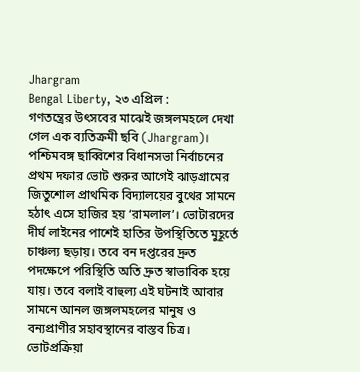Jhargram
Bengal Liberty, ২৩ এপ্রিল :
গণতন্ত্রের উৎসবের মাঝেই জঙ্গলমহলে দেখা গেল এক ব্যতিক্রমী ছবি (Jhargram)। পশ্চিমবঙ্গ ছাব্বিশের বিধানসভা নির্বাচনের প্রথম দফার ভোট শুরুর আগেই ঝাড়গ্রামের জিতুশোল প্রাথমিক বিদ্যালয়ের বুথের সামনে হঠাৎ এসে হাজির হয় ‘রামলাল’। ভোটারদের দীর্ঘ লাইনের পাশেই হাতির উপস্থিতিতে মুহূর্তে চাঞ্চল্য ছড়ায়। তবে বন দপ্তরের দ্রুত পদক্ষেপে পরিস্থিতি অতি দ্রুত স্বাভাবিক হয়ে যায়। তবে বলাই বাহুল্য এই ঘটনাই আবার সামনে আনল জঙ্গলমহলের মানুষ ও বন্যপ্রাণীর সহাবস্থানের বাস্তব চিত্র। ভোটপ্রক্রিয়া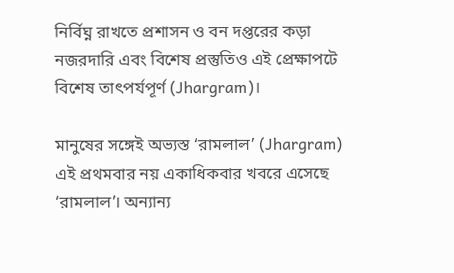নির্বিঘ্ন রাখতে প্রশাসন ও বন দপ্তরের কড়া নজরদারি এবং বিশেষ প্রস্তুতিও এই প্রেক্ষাপটে বিশেষ তাৎপর্যপূর্ণ (Jhargram)।

মানুষের সঙ্গেই অভ্যস্ত ‘রামলাল’ (Jhargram)
এই প্রথমবার নয় একাধিকবার খবরে এসেছে ‘রামলাল’। অন্যান্য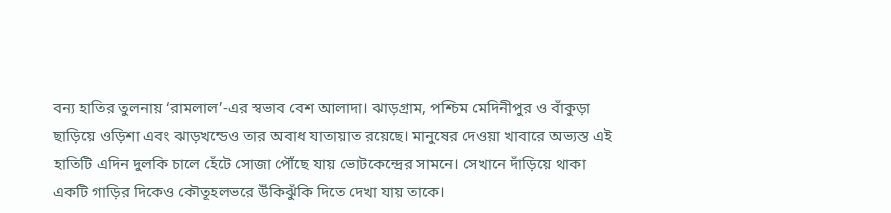বন্য হাতির তুলনায় ‘রামলাল’-এর স্বভাব বেশ আলাদা। ঝাড়গ্রাম, পশ্চিম মেদিনীপুর ও বাঁকুড়া ছাড়িয়ে ওড়িশা এবং ঝাড়খন্ডেও তার অবাধ যাতায়াত রয়েছে। মানুষের দেওয়া খাবারে অভ্যস্ত এই হাতিটি এদিন দুলকি চালে হেঁটে সোজা পৌঁছে যায় ভোটকেন্দ্রের সামনে। সেখানে দাঁড়িয়ে থাকা একটি গাড়ির দিকেও কৌতূহলভরে উঁকিঝুঁকি দিতে দেখা যায় তাকে।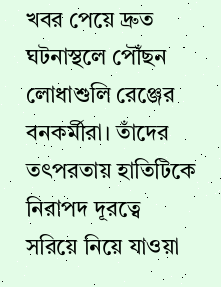খবর পেয়ে দ্রুত ঘটনাস্থলে পৌঁছন লোধাশুলি রেঞ্জের বনকর্মীরা। তাঁদের তৎপরতায় হাতিটিকে নিরাপদ দূরত্বে সরিয়ে নিয়ে যাওয়া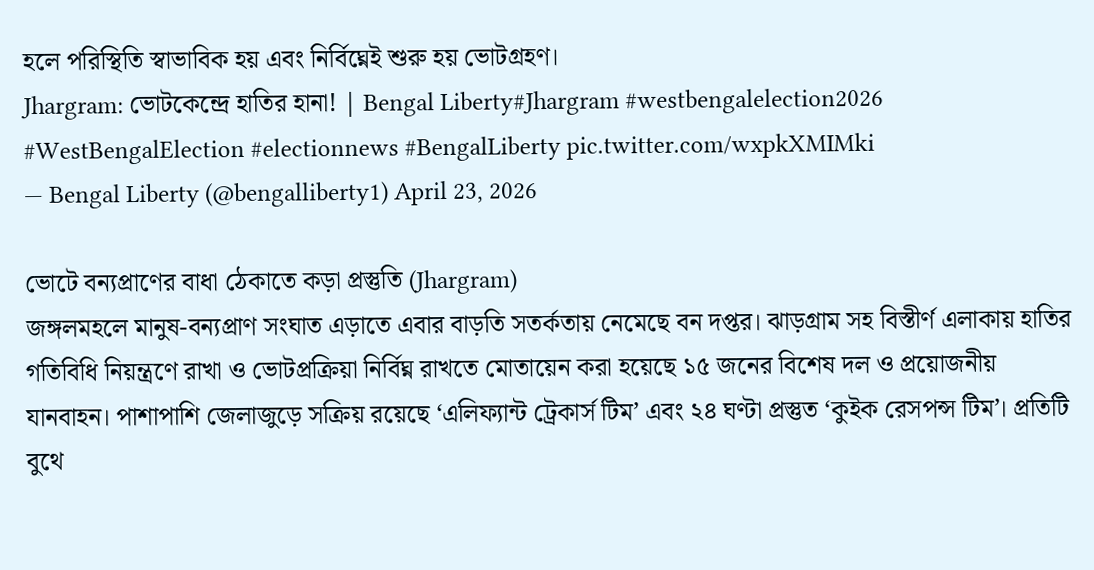হলে পরিস্থিতি স্বাভাবিক হয় এবং নির্বিঘ্নেই শুরু হয় ভোটগ্রহণ।
Jhargram: ভোটকেন্দ্রে হাতির হানা! | Bengal Liberty#Jhargram #westbengalelection2026 #WestBengalElection #electionnews #BengalLiberty pic.twitter.com/wxpkXMIMki
— Bengal Liberty (@bengalliberty1) April 23, 2026

ভোটে বন্যপ্রাণের বাধা ঠেকাতে কড়া প্রস্তুতি (Jhargram)
জঙ্গলমহলে মানুষ-বন্যপ্রাণ সংঘাত এড়াতে এবার বাড়তি সতর্কতায় নেমেছে বন দপ্তর। ঝাড়গ্রাম সহ বিস্তীর্ণ এলাকায় হাতির গতিবিধি নিয়ন্ত্রণে রাখা ও ভোটপ্রক্রিয়া নির্বিঘ্ন রাখতে মোতায়েন করা হয়েছে ১৫ জনের বিশেষ দল ও প্রয়োজনীয় যানবাহন। পাশাপাশি জেলাজুড়ে সক্রিয় রয়েছে ‘এলিফ্যান্ট ট্রেকার্স টিম’ এবং ২৪ ঘণ্টা প্রস্তুত ‘কুইক রেসপন্স টিম’। প্রতিটি বুথে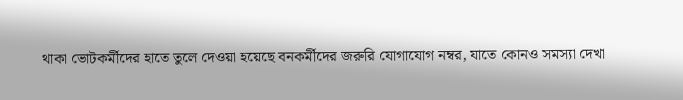থাকা ভোটকর্মীদের হাতে তুলে দেওয়া হয়েছে বনকর্মীদের জরুরি যোগাযোগ নম্বর, যাতে কোনও সমস্যা দেখা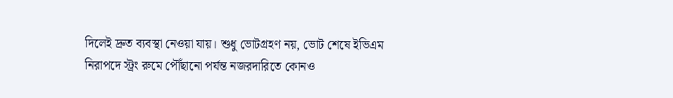দিলেই দ্রুত ব্যবস্থা নেওয়া যায়। শুধু ভোটগ্রহণ নয়, ভোট শেষে ইভিএম নিরাপদে স্ট্রং রুমে পৌঁছানো পর্যন্ত নজরদারিতে কোনও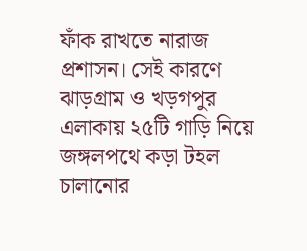ফাঁক রাখতে নারাজ প্রশাসন। সেই কারণে ঝাড়গ্রাম ও খড়গপুর এলাকায় ২৫টি গাড়ি নিয়ে জঙ্গলপথে কড়া টহল চালানোর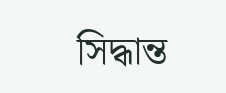সিদ্ধান্ত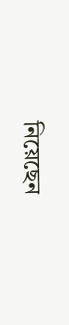নিয়েছেন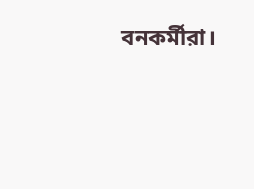বনকর্মীরা।